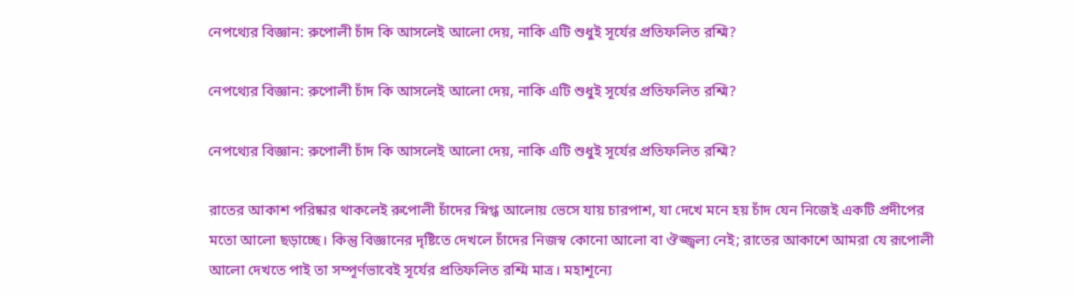নেপথ্যের বিজ্ঞান: রুপোলী চাঁদ কি আসলেই আলো দেয়, নাকি এটি শুধুই সূর্যের প্রতিফলিত রশ্মি?

নেপথ্যের বিজ্ঞান: রুপোলী চাঁদ কি আসলেই আলো দেয়, নাকি এটি শুধুই সূর্যের প্রতিফলিত রশ্মি?

নেপথ্যের বিজ্ঞান: রুপোলী চাঁদ কি আসলেই আলো দেয়, নাকি এটি শুধুই সূর্যের প্রতিফলিত রশ্মি?

রাতের আকাশ পরিষ্কার থাকলেই রুপোলী চাঁদের স্নিগ্ধ আলোয় ভেসে যায় চারপাশ, যা দেখে মনে হয় চাঁদ যেন নিজেই একটি প্রদীপের মতো আলো ছড়াচ্ছে। কিন্তু বিজ্ঞানের দৃষ্টিতে দেখলে চাঁদের নিজস্ব কোনো আলো বা ঔজ্জ্বল্য নেই; রাতের আকাশে আমরা যে রূপোলী আলো দেখতে পাই তা সম্পূর্ণভাবেই সূর্যের প্রতিফলিত রশ্মি মাত্র। মহাশূন্যে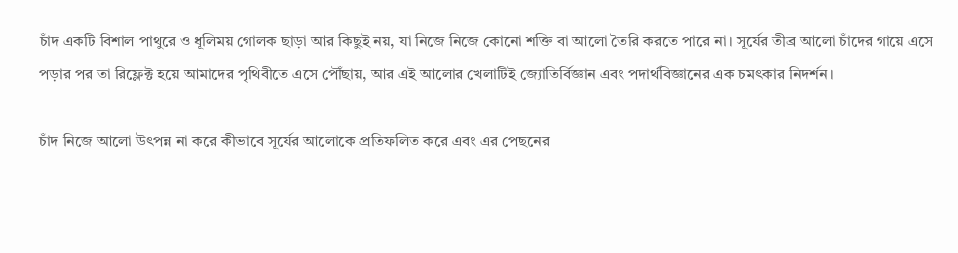চাঁদ একটি বিশাল পাথুরে ও ধূলিময় গোলক ছাড়া আর কিছুই নয়, যা নিজে নিজে কোনো শক্তি বা আলো তৈরি করতে পারে না। সূর্যের তীব্র আলো চাঁদের গায়ে এসে পড়ার পর তা রিফ্লেক্ট হয়ে আমাদের পৃথিবীতে এসে পৌঁছায়, আর এই আলোর খেলাটিই জ্যোতির্বিজ্ঞান এবং পদার্থবিজ্ঞানের এক চমৎকার নিদর্শন।

চাঁদ নিজে আলো উৎপন্ন না করে কীভাবে সূর্যের আলোকে প্রতিফলিত করে এবং এর পেছনের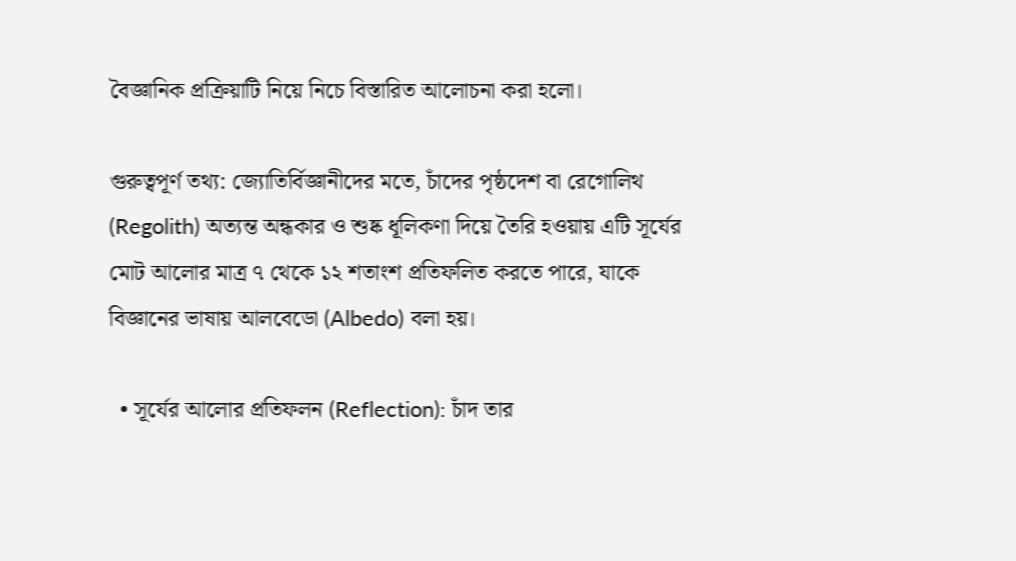বৈজ্ঞানিক প্রক্রিয়াটি নিয়ে নিচে বিস্তারিত আলোচনা করা হলো।

গুরুত্বপূর্ণ তথ্য: জ্যোতির্বিজ্ঞানীদের মতে, চাঁদের পৃষ্ঠদেশ বা রেগোলিথ (Regolith) অত্যন্ত অন্ধকার ও শুষ্ক ধূলিকণা দিয়ে তৈরি হওয়ায় এটি সূর্যের মোট আলোর মাত্র ৭ থেকে ১২ শতাংশ প্রতিফলিত করতে পারে, যাকে বিজ্ঞানের ভাষায় আলবেডো (Albedo) বলা হয়।

  • সূর্যের আলোর প্রতিফলন (Reflection): চাঁদ তার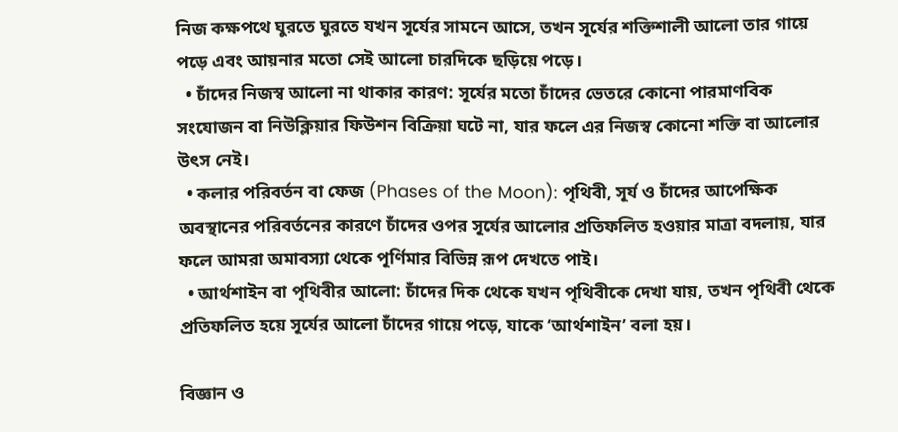নিজ কক্ষপথে ঘুরতে ঘুরতে যখন সূর্যের সামনে আসে, তখন সূর্যের শক্তিশালী আলো তার গায়ে পড়ে এবং আয়নার মতো সেই আলো চারদিকে ছড়িয়ে পড়ে।
  • চাঁদের নিজস্ব আলো না থাকার কারণ: সূর্যের মতো চাঁদের ভেতরে কোনো পারমাণবিক সংযোজন বা নিউক্লিয়ার ফিউশন বিক্রিয়া ঘটে না, যার ফলে এর নিজস্ব কোনো শক্তি বা আলোর উৎস নেই।
  • কলার পরিবর্তন বা ফেজ (Phases of the Moon): পৃথিবী, সূর্য ও চাঁদের আপেক্ষিক অবস্থানের পরিবর্তনের কারণে চাঁদের ওপর সূর্যের আলোর প্রতিফলিত হওয়ার মাত্রা বদলায়, যার ফলে আমরা অমাবস্যা থেকে পূর্ণিমার বিভিন্ন রূপ দেখতে পাই।
  • আর্থশাইন বা পৃথিবীর আলো: চাঁদের দিক থেকে যখন পৃথিবীকে দেখা যায়, তখন পৃথিবী থেকে প্রতিফলিত হয়ে সূর্যের আলো চাঁদের গায়ে পড়ে, যাকে ‘আর্থশাইন’ বলা হয়।

বিজ্ঞান ও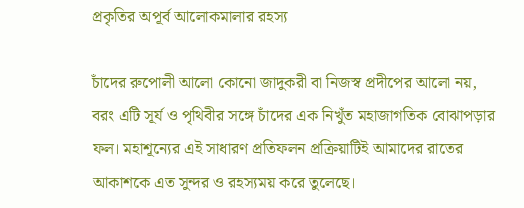প্রকৃতির অপূর্ব আলোকমালার রহস্য

চাঁদের রুপোলী আলো কোনো জাদুকরী বা নিজস্ব প্রদীপের আলো নয়, বরং এটি সূর্য ও পৃথিবীর সঙ্গে চাঁদের এক নিখুঁত মহাজাগতিক বোঝাপড়ার ফল। মহাশূন্যের এই সাধারণ প্রতিফলন প্রক্রিয়াটিই আমাদের রাতের আকাশকে এত সুন্দর ও রহস্যময় করে তুলেছে।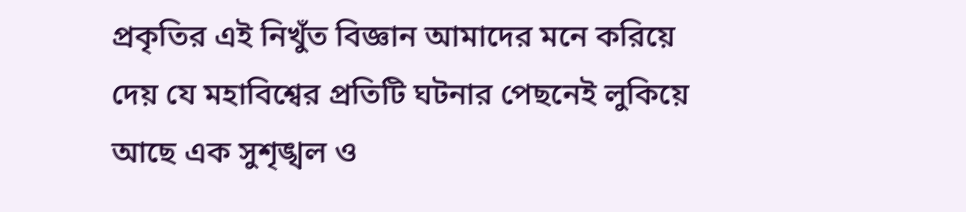প্রকৃতির এই নিখুঁত বিজ্ঞান আমাদের মনে করিয়ে দেয় যে মহাবিশ্বের প্রতিটি ঘটনার পেছনেই লুকিয়ে আছে এক সুশৃঙ্খল ও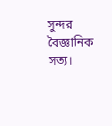সুন্দর বৈজ্ঞানিক সত্য।